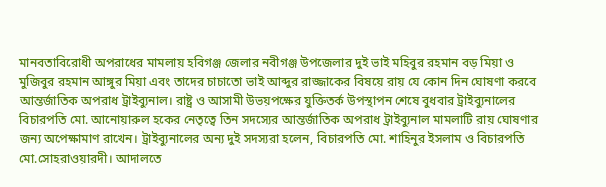মানবতাবিরোধী অপরাধের মামলায় হবিগঞ্জ জেলার নবীগঞ্জ উপজেলার দুই ভাই মহিবুর রহমান বড় মিয়া ও মুজিবুর রহমান আঙ্গুর মিয়া এবং তাদের চাচাতো ভাই আব্দুর রাজ্জাকের বিষয়ে রায় যে কোন দিন ঘোষণা করবে আন্তর্জাতিক অপরাধ ট্রাইব্যুনাল। রাষ্ট্র ও আসামী উভয়পক্ষের যুক্তিতর্ক উপস্থাপন শেষে বুধবার ট্রাইব্যুনালের বিচারপতি মো. আনোয়ারুল হকের নেতৃত্বে তিন সদস্যের আন্তর্জাতিক অপরাধ ট্রাইব্যুনাল মামলাটি রায় ঘোষণার জন্য অপেক্ষামাণ রাখেন। ট্রাইব্যুনালের অন্য দুই সদস্যরা হলেন, বিচারপতি মো. শাহিনুর ইসলাম ও বিচারপতি মো.সোহরাওয়ারদী। আদালতে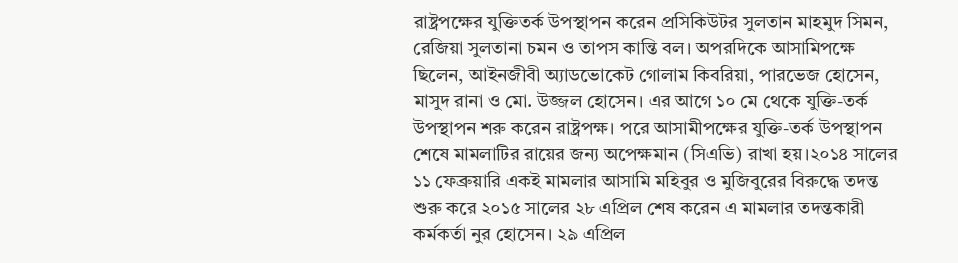রাষ্ট্রপক্ষের যুক্তিতর্ক উপস্থাপন করেন প্রসিকিউটর সুলতান মাহমুদ সিমন, রেজিয়া সুলতানা চমন ও তাপস কান্তি বল। অপরদিকে আসামিপক্ষে ছিলেন, আইনজীবী অ্যাডভোকেট গোলাম কিবরিয়া, পারভেজ হোসেন, মাসুদ রানা ও মো. উজ্জল হোসেন। এর আগে ১০ মে থেকে যুক্তি-তর্ক উপস্থাপন শরু করেন রাষ্ট্রপক্ষ। পরে আসামীপক্ষের যুক্তি-তর্ক উপস্থাপন শেষে মামলাটির রায়ের জন্য অপেক্ষমান (সিএভি) রাখা হয়।২০১৪ সালের ১১ ফেব্রুয়ারি একই মামলার আসামি মহিবুর ও মুজিবুরের বিরুদ্ধে তদন্ত শুরু করে ২০১৫ সালের ২৮ এপ্রিল শেষ করেন এ মামলার তদন্তকারী কর্মকর্তা নুর হোসেন। ২৯ এপ্রিল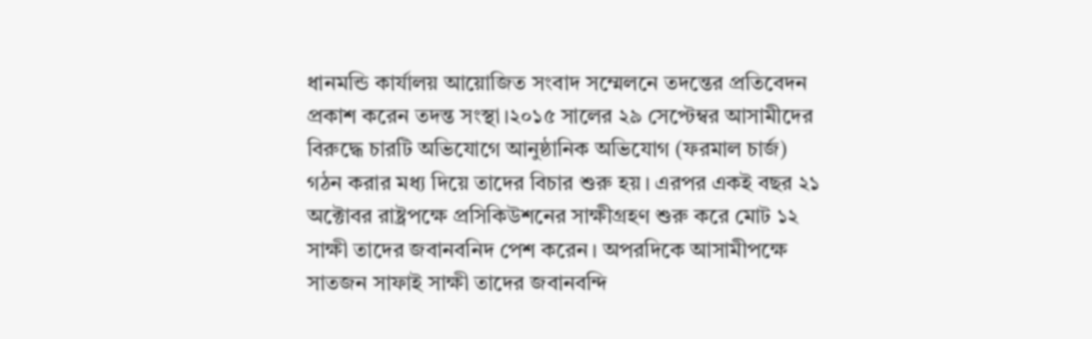ধানমন্ডি কার্যালয় আয়োজিত সংবাদ সম্মেলনে তদন্তের প্রতিবেদন প্রকাশ করেন তদন্ত সংস্থা।২০১৫ সালের ২৯ সেপ্টেম্বর আসামীদের বিরুদ্ধে চারটি অভিযোগে আনুষ্ঠানিক অভিযোগ (ফরমাল চার্জ) গঠন করার মধ্য দিয়ে তাদের বিচার শুরু হয়। এরপর একই বছর ২১ অক্টোবর রাষ্ট্রপক্ষে প্রসিকিউশনের সাক্ষীগ্রহণ শুরু করে মোট ১২ সাক্ষী তাদের জবানবনিদ পেশ করেন। অপরদিকে আসামীপক্ষে সাতজন সাফাই সাক্ষী তাদের জবানবন্দি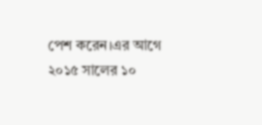পেশ করেন।এর আগে ২০১৫ সালের ১০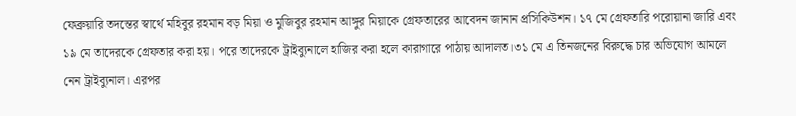ফেব্রুয়ারি তদন্তের স্বার্থে মহিবুর রহমান বড় মিয়া ও মুজিবুর রহমান আঙ্গুর মিয়াকে গ্রেফতারের আবেদন জানান প্রসিকিউশন। ১৭ মে গ্রেফতারি পরোয়ানা জারি এবং ১৯ মে তাদেরকে গ্রেফতার করা হয়। পরে তাদেরকে ট্রাইব্যুনালে হাজির করা হলে কারাগারে পাঠায় আদালত।৩১ মে এ তিনজনের বিরুদ্ধে চার অভিযোগ আমলে নেন ট্রাইব্যুনাল। এরপর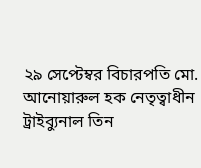২৯ সেপ্টেম্বর বিচারপতি মো. আনোয়ারুল হক নেতৃত্বাধীন ট্রাইব্যুনাল তিন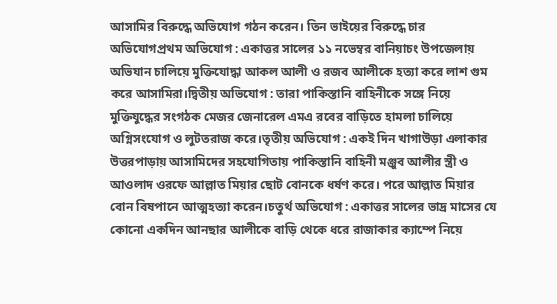আসামির বিরুদ্ধে অভিযোগ গঠন করেন। তিন ভাইয়ের বিরুদ্ধে চার অভিযোগপ্রথম অভিযোগ : একাত্তর সালের ১১ নভেম্বর বানিয়াচং উপজেলায় অভিযান চালিয়ে মুক্তিযোদ্ধা আকল আলী ও রজব আলীকে হত্যা করে লাশ গুম করে আসামিরা।দ্বিতীয় অভিযোগ : তারা পাকিস্তানি বাহিনীকে সঙ্গে নিয়ে মুক্তিযুদ্ধের সংগঠক মেজর জেনারেল এমএ রবের বাড়িতে হামলা চালিয়ে অগ্নিসংযোগ ও লুটতরাজ করে।তৃতীয় অভিযোগ : একই দিন খাগাউড়া এলাকার উত্তরপাড়ায় আসামিদের সহযোগিতায় পাকিস্তানি বাহিনী মঞ্জুব আলীর স্ত্রী ও আওলাদ ওরফে আল্লাত মিয়ার ছোট বোনকে ধর্ষণ করে। পরে আল্লাত মিয়ার বোন বিষপানে আত্মহত্যা করেন।চতুর্থ অভিযোগ : একাত্তর সালের ভাদ্র মাসের যে কোনো একদিন আনছার আলীকে বাড়ি থেকে ধরে রাজাকার ক্যাম্পে নিয়ে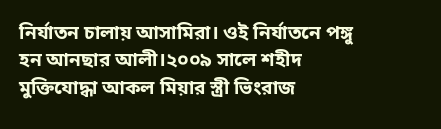নির্যাতন চালায় আসামিরা। ওই নির্যাতনে পঙ্গু হন আনছার আলী।২০০৯ সালে শহীদ মুক্তিযোদ্ধা আকল মিয়ার স্ত্রী ভিংরাজ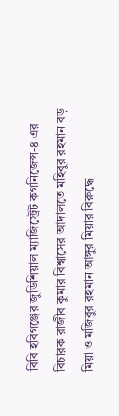বিবি হবিগঞ্জের জুডিশিয়াল ম্যাজিস্ট্রেট কগনিজেন্স-৪ এর বিচারক রাজীব কুমার বিশ্বাসের আদালতে মহিবুর রহমান বড় মিয়া ও মজিবুর রহমান আঙ্গুর মিয়ার বিরুদ্ধে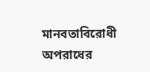মানবতাবিরোধী অপরাধের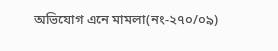অভিযোগ এনে মামলা(নং-২৭০/০৯)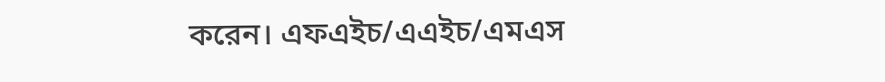করেন। এফএইচ/এএইচ/এমএস